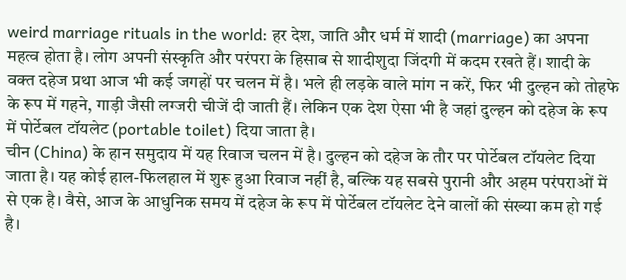weird marriage rituals in the world: हर देश, जाति और धर्म में शादी (marriage) का अपना महत्व होता है। लोग अपनी संस्कृति और परंपरा के हिसाब से शादीशुदा जिंदगी में कदम रखते हैं। शादी के वक्त दहेज प्रथा आज भी कई जगहों पर चलन में है। भले ही लड़के वाले मांग न करें, फिर भी दुल्हन को तोहफे के रूप में गहने, गाड़ी जैसी लग्जरी चीजें दी जाती हैं। लेकिन एक देश ऐसा भी है जहां दुल्हन को दहेज के रूप में पोर्टेबल टॉयलेट (portable toilet) दिया जाता है।
चीन (China) के हान समुदाय में यह रिवाज चलन में है। दुल्हन को दहेज के तौर पर पोर्टेबल टॉयलेट दिया जाता है। यह कोई हाल-फिलहाल में शुरू हुआ रिवाज नहीं है, बल्कि यह सबसे पुरानी और अहम परंपराओं में से एक है। वैसे, आज के आधुनिक समय में दहेज के रूप में पोर्टेबल टॉयलेट देने वालों की संख्या कम हो गई है।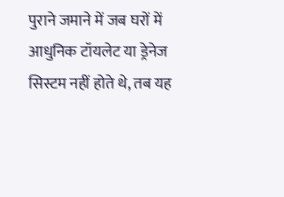पुराने जमाने में जब घरों में आधुनिक टॉयलेट या ड्रेनेज सिस्टम नहीं होते थे, तब यह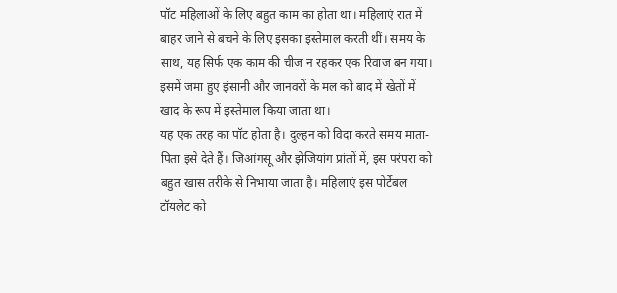पॉट महिलाओं के लिए बहुत काम का होता था। महिलाएं रात में बाहर जाने से बचने के लिए इसका इस्तेमाल करती थीं। समय के साथ, यह सिर्फ एक काम की चीज न रहकर एक रिवाज बन गया। इसमें जमा हुए इंसानी और जानवरों के मल को बाद में खेतों में खाद के रूप में इस्तेमाल किया जाता था।
यह एक तरह का पॉट होता है। दुल्हन को विदा करते समय माता-पिता इसे देते हैं। जिआंगसू और झेजियांग प्रांतों में, इस परंपरा को बहुत खास तरीके से निभाया जाता है। महिलाएं इस पोर्टेबल टॉयलेट को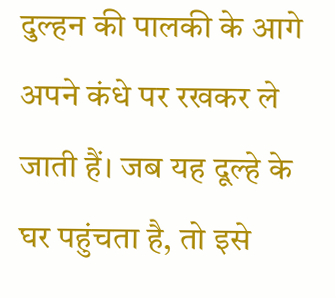दुल्हन की पालकी के आगे अपने कंधे पर रखकर ले जाती हैं। जब यह दूल्हे के घर पहुंचता है, तो इसे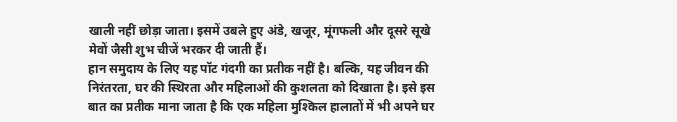खाली नहीं छोड़ा जाता। इसमें उबले हुए अंडे, खजूर, मूंगफली और दूसरे सूखे मेवों जैसी शुभ चीजें भरकर दी जाती हैं।
हान समुदाय के लिए यह पॉट गंदगी का प्रतीक नहीं है। बल्कि, यह जीवन की निरंतरता, घर की स्थिरता और महिलाओं की कुशलता को दिखाता है। इसे इस बात का प्रतीक माना जाता है कि एक महिला मुश्किल हालातों में भी अपने घर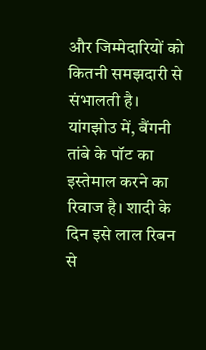और जिम्मेदारियों को कितनी समझदारी से संभालती है।
यांगझोउ में, बैंगनी तांबे के पॉट का इस्तेमाल करने का रिवाज है। शादी के दिन इसे लाल रिबन से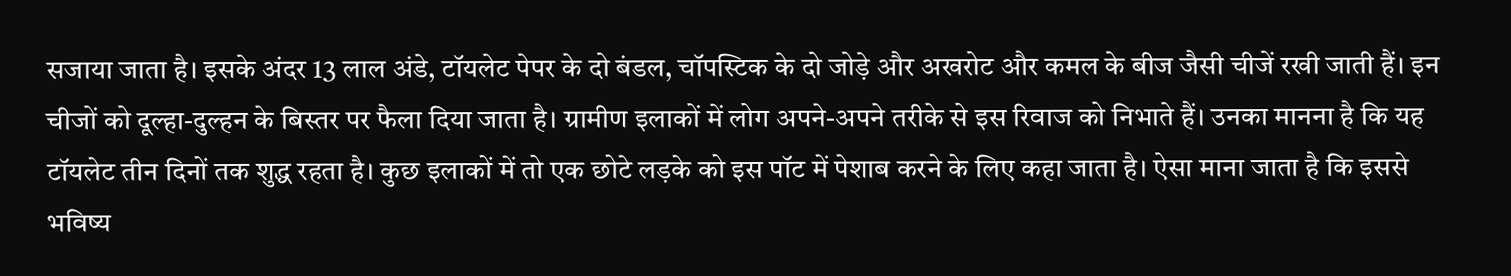सजाया जाता है। इसके अंदर 13 लाल अंडे, टॉयलेट पेपर के दो बंडल, चॉपस्टिक के दो जोड़े और अखरोट और कमल के बीज जैसी चीजें रखी जाती हैं। इन चीजों को दूल्हा-दुल्हन के बिस्तर पर फैला दिया जाता है। ग्रामीण इलाकों में लोग अपने-अपने तरीके से इस रिवाज को निभाते हैं। उनका मानना है कि यह टॉयलेट तीन दिनों तक शुद्ध रहता है। कुछ इलाकों में तो एक छोटे लड़के को इस पॉट में पेशाब करने के लिए कहा जाता है। ऐसा माना जाता है कि इससे भविष्य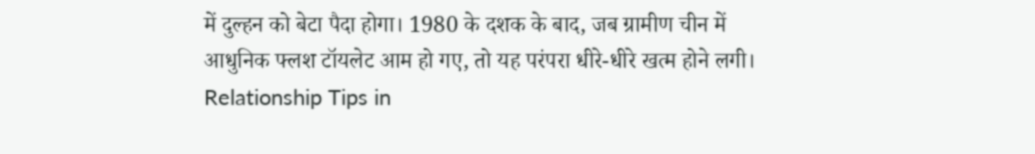में दुल्हन को बेटा पैदा होगा। 1980 के दशक के बाद, जब ग्रामीण चीन में आधुनिक फ्लश टॉयलेट आम हो गए, तो यह परंपरा धीरे-धीरे खत्म होने लगी।
Relationship Tips in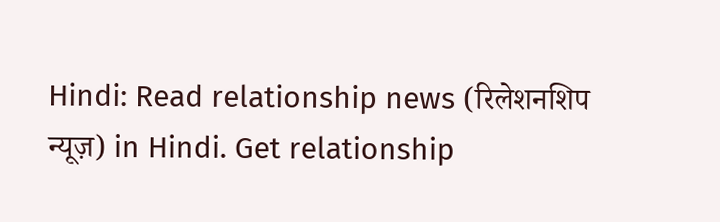Hindi: Read relationship news (रिलेशनशिप न्यूज़) in Hindi. Get relationship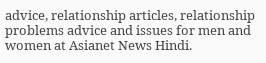advice, relationship articles, relationship problems advice and issues for men and women at Asianet News Hindi.